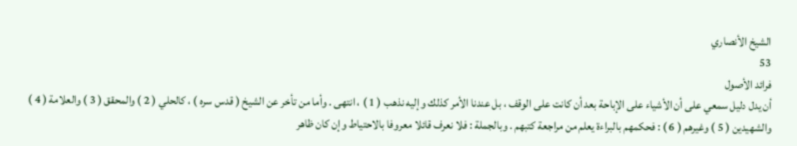الشيخ الأنصاري
53
فرائد الأصول
أن يدل دليل سمعي على أن الأشياء على الإباحة بعد أن كانت على الوقف ، بل عندنا الأمر كذلك وإليه نذهب ( 1 ) ، انتهى . وأما من تأخر عن الشيخ ( قدس سره ) ، كالحلي ( 2 ) والمحقق ( 3 ) والعلامة ( 4 ) والشهيدين ( 5 ) وغيرهم ( 6 ) : فحكمهم بالبراءة يعلم من مراجعة كتبهم . وبالجملة : فلا نعرف قائلا معروفا بالاحتياط وإن كان ظاهر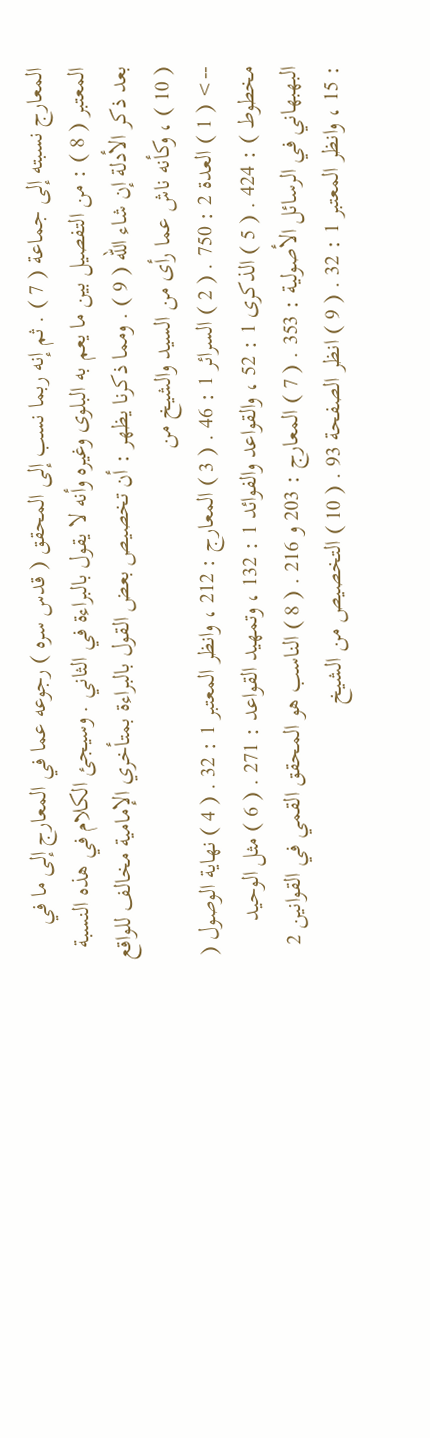المعارج نسبته إلى جماعة ( 7 ) . ثم إنه ربما نسب إلى المحقق ( قدس سره ) رجوعه عما في المعارج إلى ما في المعتبر ( 8 ) : من التفصيل بين ما يعم به البلوى وغيره وأنه لا يقول بالبراءة في الثاني . وسيجئ الكلام في هذه النسبة بعد ذكر الأدلة إن شاء الله ( 9 ) . ومما ذكرنا يظهر : أن تخصيص بعض القول بالبراءة بمتأخري الإمامية مخالف للواقع ( 10 ) ، وكأنه ناش عما رأى من السيد والشيخ من
--> ( 1 ) العدة 2 : 750 . ( 2 ) السرائر 1 : 46 . ( 3 ) المعارج : 212 ، وانظر المعتبر 1 : 32 . ( 4 ) نهاية الوصول ( مخطوط ) : 424 . ( 5 ) الذكرى 1 : 52 ، والقواعد والفوائد 1 : 132 ، وتمهيد القواعد : 271 . ( 6 ) مثل الوحيد البهبهاني في الرسائل الأصولية : 353 . ( 7 ) المعارج : 203 و 216 . ( 8 ) الناسب هو المحقق القمي في القوانين 2 : 15 ، وانظر المعتبر 1 : 32 . ( 9 ) انظر الصفحة 93 . ( 10 ) التخصيص من الشيخ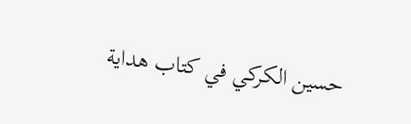حسين الكركي في كتاب هداية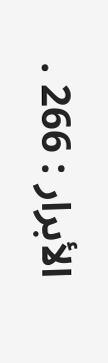الأبرار : 266 .